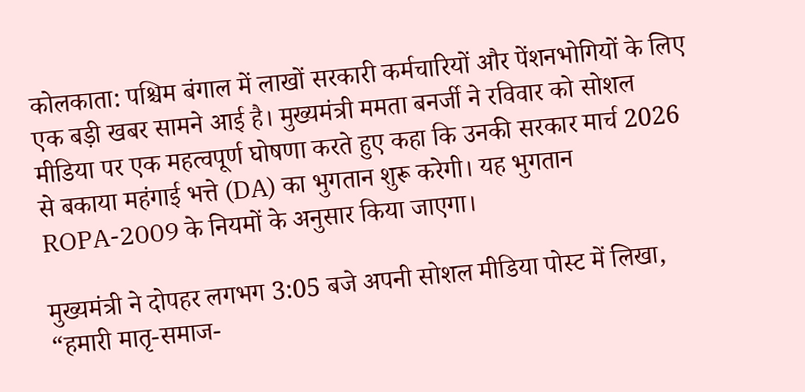कोलकाता: पश्चिम बंगाल में लाखों सरकारी कर्मचारियों और पेंशनभोगियों के लिए एक बड़ी खबर सामने आई है। मुख्यमंत्री ममता बनर्जी ने रविवार को सोशल मीडिया पर एक महत्वपूर्ण घोषणा करते हुए कहा कि उनकी सरकार मार्च 2026 से बकाया महंगाई भत्ते (DA) का भुगतान शुरू करेगी। यह भुगतान ROPA-2009 के नियमों के अनुसार किया जाएगा।

मुख्यमंत्री ने दोपहर लगभग 3:05 बजे अपनी सोशल मीडिया पोस्ट में लिखा, “हमारी मातृ-समाज-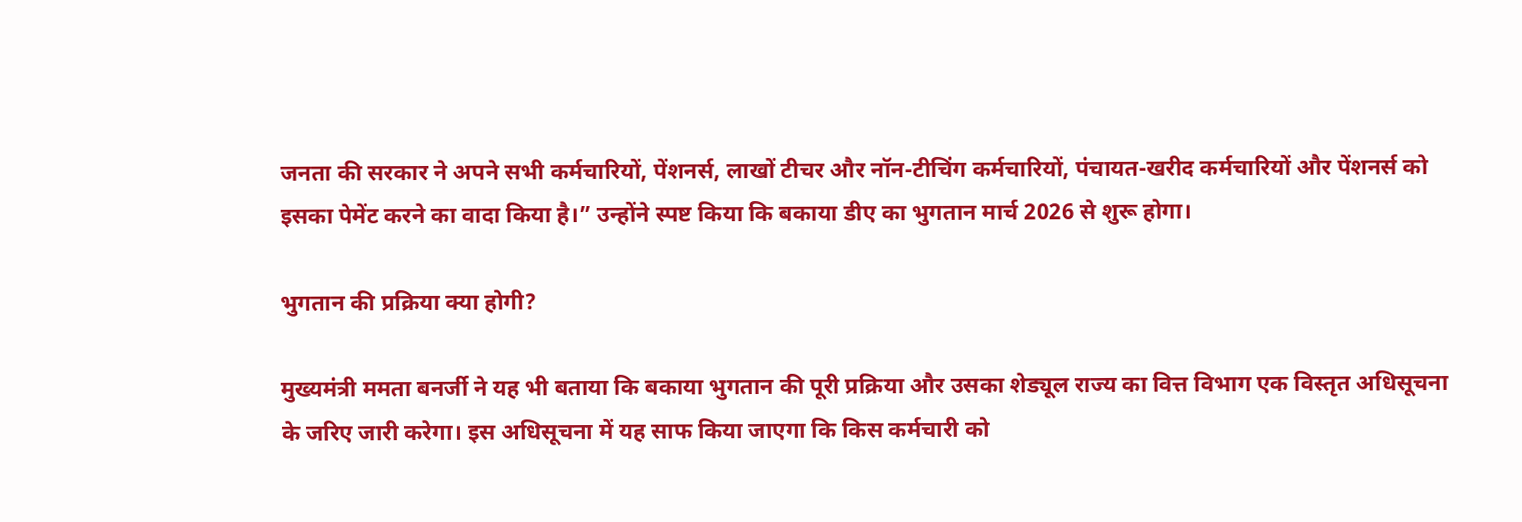जनता की सरकार ने अपने सभी कर्मचारियों, पेंशनर्स, लाखों टीचर और नॉन-टीचिंग कर्मचारियों, पंचायत-खरीद कर्मचारियों और पेंशनर्स को इसका पेमेंट करने का वादा किया है।” उन्होंने स्पष्ट किया कि बकाया डीए का भुगतान मार्च 2026 से शुरू होगा।

भुगतान की प्रक्रिया क्या होगी?

मुख्यमंत्री ममता बनर्जी ने यह भी बताया कि बकाया भुगतान की पूरी प्रक्रिया और उसका शेड्यूल राज्य का वित्त विभाग एक विस्तृत अधिसूचना के जरिए जारी करेगा। इस अधिसूचना में यह साफ किया जाएगा कि किस कर्मचारी को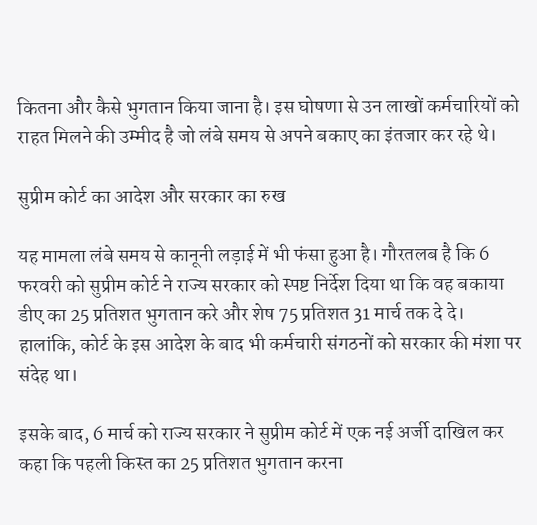कितना और कैसे भुगतान किया जाना है। इस घोषणा से उन लाखों कर्मचारियों को राहत मिलने की उम्मीद है जो लंबे समय से अपने बकाए का इंतजार कर रहे थे।

सुप्रीम कोर्ट का आदेश और सरकार का रुख

यह मामला लंबे समय से कानूनी लड़ाई में भी फंसा हुआ है। गौरतलब है कि 6 फरवरी को सुप्रीम कोर्ट ने राज्य सरकार को स्पष्ट निर्देश दिया था कि वह बकाया डीए का 25 प्रतिशत भुगतान करे और शेष 75 प्रतिशत 31 मार्च तक दे दे। हालांकि, कोर्ट के इस आदेश के बाद भी कर्मचारी संगठनों को सरकार की मंशा पर संदेह था।

इसके बाद, 6 मार्च को राज्य सरकार ने सुप्रीम कोर्ट में एक नई अर्जी दाखिल कर कहा कि पहली किस्त का 25 प्रतिशत भुगतान करना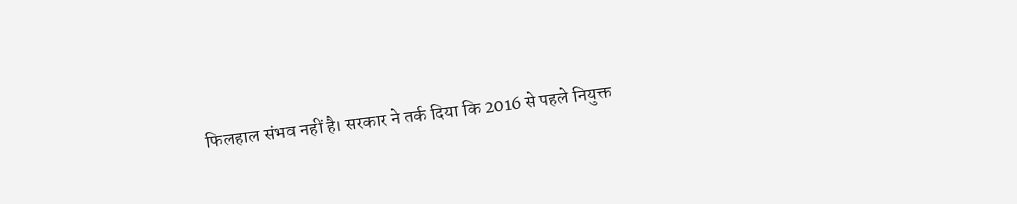फिलहाल संभव नहीं है। सरकार ने तर्क दिया कि 2016 से पहले नियुक्त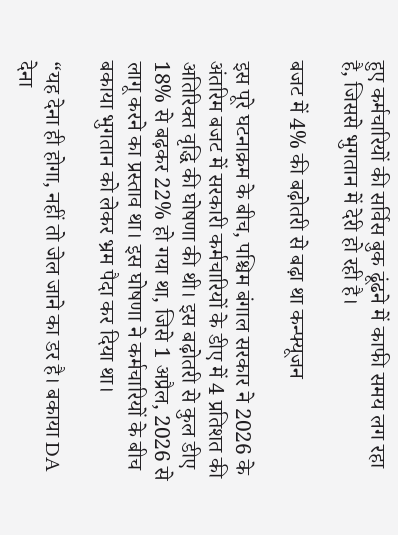हुए कर्मचारियों की सर्विस बुक ढूंढने में काफी समय लग रहा है, जिससे भुगतान में देरी हो रही है।

बजट में 4% की बढ़ोतरी से बढ़ा था कन्फ्यूजन

इस पूरे घटनाक्रम के बीच, पश्चिम बंगाल सरकार ने 2026 के अंतरिम बजट में सरकारी कर्मचारियों के डीए में 4 प्रतिशत की अतिरिक्त वृद्धि की घोषणा की थी। इस बढ़ोतरी से कुल डीए 18% से बढ़कर 22% हो गया था, जिसे 1 अप्रैल, 2026 से लागू करने का प्रस्ताव था। इस घोषणा ने कर्मचारियों के बीच बकाया भुगतान को लेकर भ्रम पैदा कर दिया था।

“यह देना ही होगा, नहीं तो जेल जाने का डर है। बकाया DA देना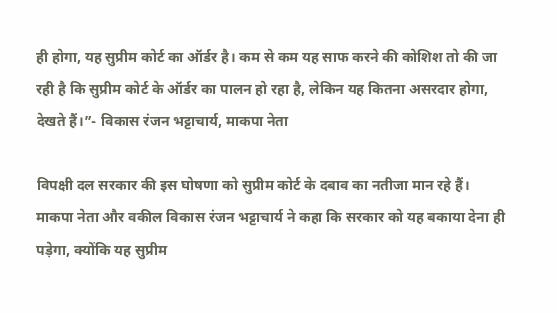ही होगा, यह सुप्रीम कोर्ट का ऑर्डर है। कम से कम यह साफ करने की कोशिश तो की जा रही है कि सुप्रीम कोर्ट के ऑर्डर का पालन हो रहा है, लेकिन यह कितना असरदार होगा, देखते हैं।”- विकास रंजन भट्टाचार्य, माकपा नेता

विपक्षी दल सरकार की इस घोषणा को सुप्रीम कोर्ट के दबाव का नतीजा मान रहे हैं। माकपा नेता और वकील विकास रंजन भट्टाचार्य ने कहा कि सरकार को यह बकाया देना ही पड़ेगा, क्योंकि यह सुप्रीम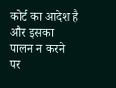कोर्ट का आदेश है और इसका पालन न करने पर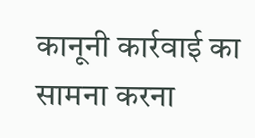कानूनी कार्रवाई का सामना करना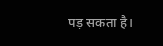पड़ सकता है।